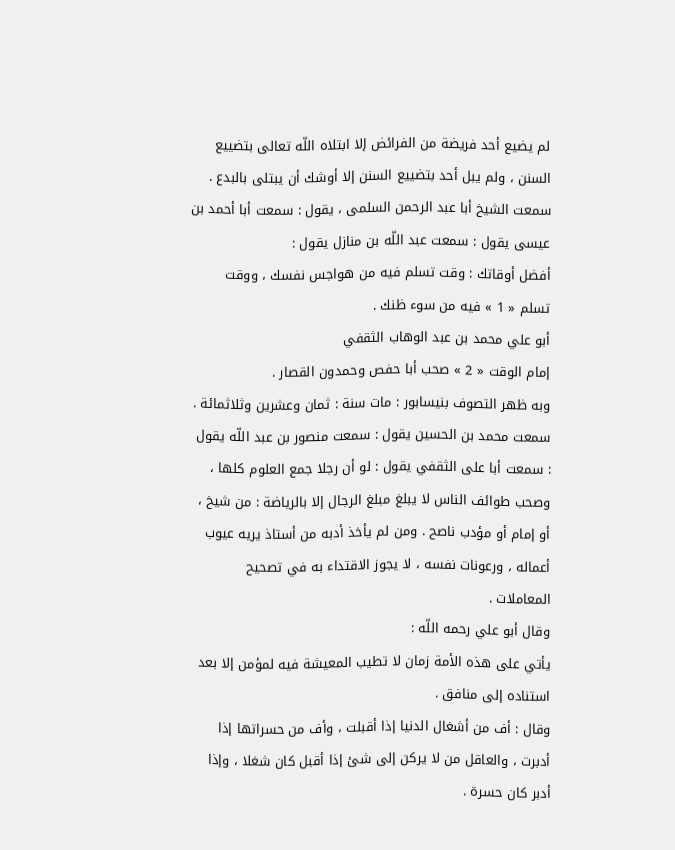لم يضيع أحد فريضة من الفرائض إلا ابتلاه اللّه تعالى بتضييع السنن ، ولم يبل أحد بتضييع السنن إلا أوشك أن يبتلى بالبدع .
سمعت الشيخ أبا عبد الرحمن السلمى ، يقول : سمعت أبا أحمد بن عيسى يقول : سمعت عبد اللّه بن منازل يقول :
أفضل أوقاتك : وقت تسلم فيه من هواجس نفسك ، ووقت تسلم « 1 » فيه من سوء ظنك .
أبو علي محمد بن عبد الوهاب الثقفي
إمام الوقت « 2 » صحب أبا حفص وحمدون القصار .
وبه ظهر التصوف بنيسابور : مات سنة : ثمان وعشرين وثلاثمائة .
سمعت محمد بن الحسين يقول : سمعت منصور بن عبد اللّه يقول : سمعت أبا على الثقفي يقول : لو أن رجلا جمع العلوم كلها ، وصحب طوائف الناس لا يبلغ مبلغ الرجال إلا بالرياضة : من شيخ ، أو إمام أو مؤدب ناصح . ومن لم يأخذ أدبه من أستاذ يريه عيوب أعماله ، ورعونات نفسه ، لا يجوز الاقتداء به في تصحيح المعاملات .
وقال أبو علي رحمه اللّه :
يأتي على هذه الأمة زمان لا تطيب المعيشة فيه لمؤمن إلا بعد استناده إلى منافق .
وقال : أف من أشغال الدنيا إذا أقبلت ، وأف من حسراتها إذا أدبرت ، والعاقل من لا يركن إلى شئ إذا أقبل كان شغلا ، وإذا أدبر كان حسرة .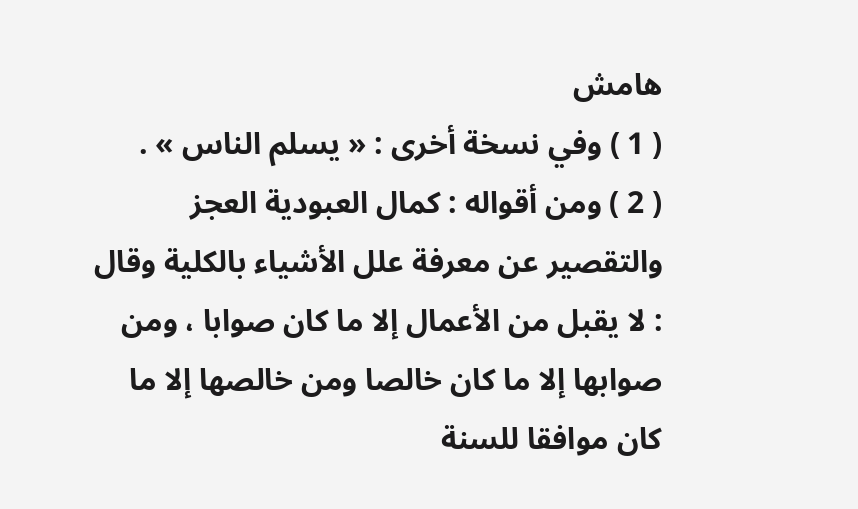هامش
( 1 ) وفي نسخة أخرى : « يسلم الناس » .
( 2 ) ومن أقواله : كمال العبودية العجز والتقصير عن معرفة علل الأشياء بالكلية وقال : لا يقبل من الأعمال إلا ما كان صوابا ، ومن صوابها إلا ما كان خالصا ومن خالصها إلا ما كان موافقا للسنة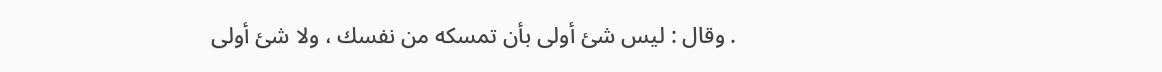. وقال : ليس شئ أولى بأن تمسكه من نفسك ، ولا شئ أولى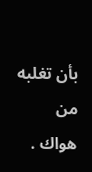بأن تغلبه من هواك .